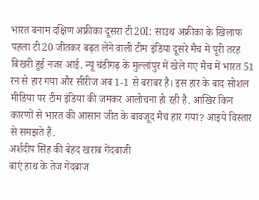भारत बनाम दक्षिण अफ्रीका दूसरा टी20I: साउथ अफ्रीका के खिलाफ पहला टी20 जीतकर बढ़त लेने वाली टीम इंडिया दूसरे मैच में पूरी तरह बिखरी हुई नजर आई. न्यू चंडीगढ़ के मुल्लांपुर में खेले गए मैच में भारत 51 रन से हार गया और सीरीज अब 1-1 से बराबर है। इस हार के बाद सोशल मीडिया पर टीम इंडिया की जमकर आलोचना हो रही है. आखिर किन कारणों से भारत की आसान जीत के बावजूद मैच हार गया? आइये विस्तार से समझते हैं.
अर्शदीप सिंह की बेहद खराब गेंदबाजी
बाएं हाथ के तेज गेंदबाज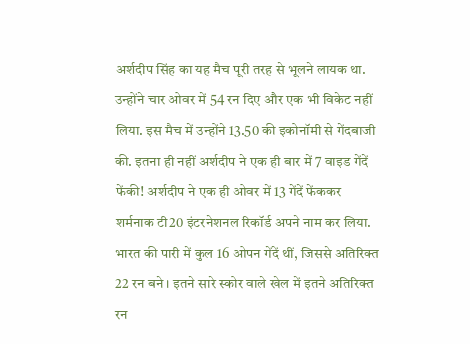अर्शदीप सिंह का यह मैच पूरी तरह से भूलने लायक था. उन्होंने चार ओवर में 54 रन दिए और एक भी विकेट नहीं लिया. इस मैच में उन्होंने 13.50 की इकोनॉमी से गेंदबाजी की. इतना ही नहीं अर्शदीप ने एक ही बार में 7 वाइड गेंदें फेंकी! अर्शदीप ने एक ही ओवर में 13 गेंदें फेंककर शर्मनाक टी20 इंटरनेशनल रिकॉर्ड अपने नाम कर लिया. भारत की पारी में कुल 16 ओपन गेंदें थीं, जिससे अतिरिक्त 22 रन बने। इतने सारे स्कोर वाले खेल में इतने अतिरिक्त रन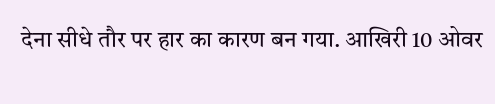देना सीधे तौर पर हार का कारण बन गया. आखिरी 10 ओवर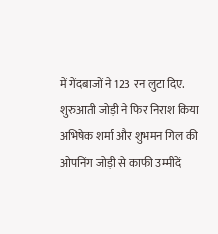में गेंदबाजों ने 123 रन लुटा दिए.
शुरुआती जोड़ी ने फिर निराश किया
अभिषेक शर्मा और शुभमन गिल की ओपनिंग जोड़ी से काफी उम्मीदें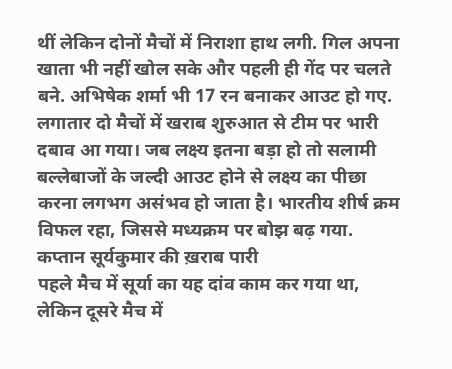थीं लेकिन दोनों मैचों में निराशा हाथ लगी. गिल अपना खाता भी नहीं खोल सके और पहली ही गेंद पर चलते बने. अभिषेक शर्मा भी 17 रन बनाकर आउट हो गए. लगातार दो मैचों में खराब शुरुआत से टीम पर भारी दबाव आ गया। जब लक्ष्य इतना बड़ा हो तो सलामी बल्लेबाजों के जल्दी आउट होने से लक्ष्य का पीछा करना लगभग असंभव हो जाता है। भारतीय शीर्ष क्रम विफल रहा, जिससे मध्यक्रम पर बोझ बढ़ गया.
कप्तान सूर्यकुमार की ख़राब पारी
पहले मैच में सूर्या का यह दांव काम कर गया था, लेकिन दूसरे मैच में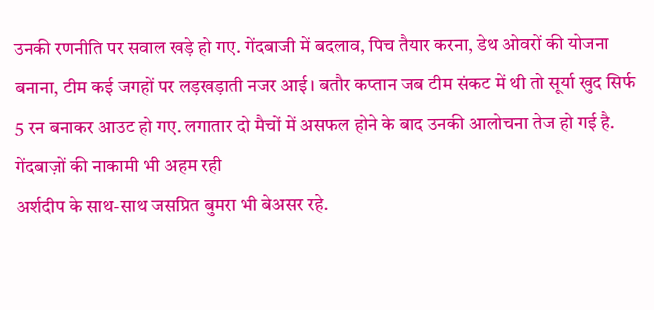उनकी रणनीति पर सवाल खड़े हो गए. गेंदबाजी में बदलाव, पिच तैयार करना, डेथ ओवरों की योजना बनाना, टीम कई जगहों पर लड़खड़ाती नजर आई। बतौर कप्तान जब टीम संकट में थी तो सूर्या खुद सिर्फ 5 रन बनाकर आउट हो गए. लगातार दो मैचों में असफल होने के बाद उनकी आलोचना तेज हो गई है.
गेंदबाज़ों की नाकामी भी अहम रही
अर्शदीप के साथ-साथ जसप्रित बुमरा भी बेअसर रहे.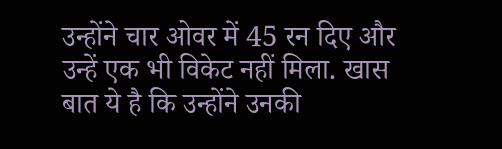उन्होंने चार ओवर में 45 रन दिए और उन्हें एक भी विकेट नहीं मिला. खास बात ये है कि उन्होंने उनकी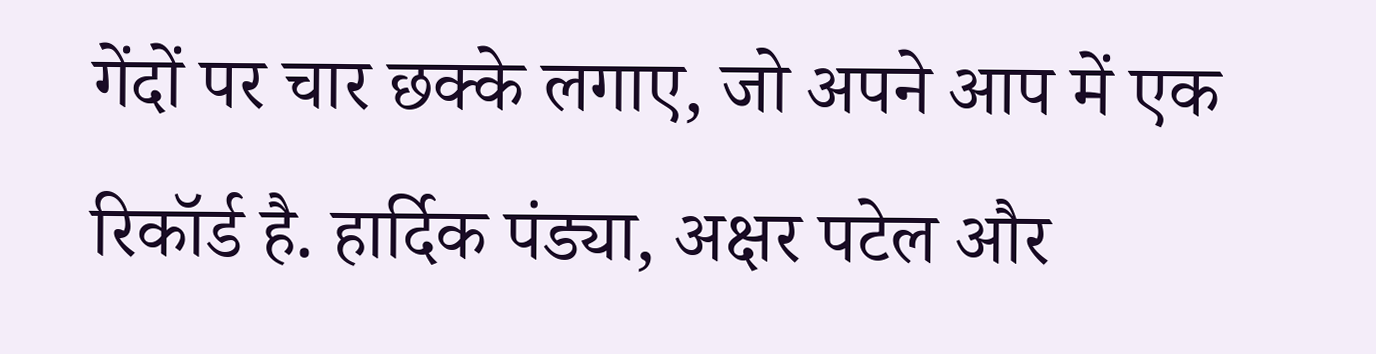गेंदों पर चार छक्के लगाए, जो अपने आप में एक रिकॉर्ड है. हार्दिक पंड्या, अक्षर पटेल और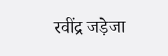रवींद्र जड़ेजा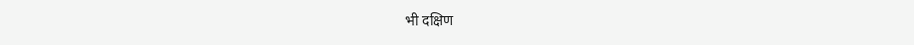भी दक्षिण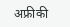अफ्रीकी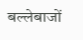बल्लेबाजों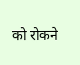को रोकने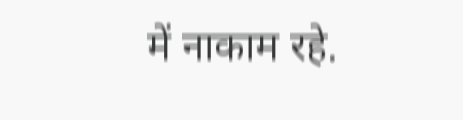में नाकाम रहे.